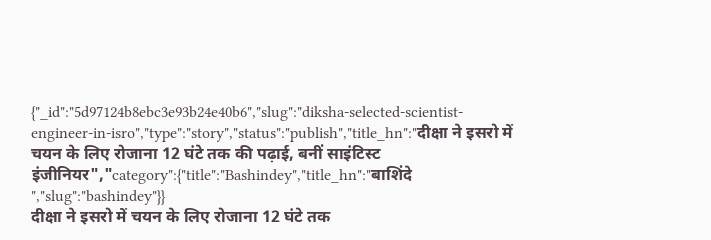{"_id":"5d97124b8ebc3e93b24e40b6","slug":"diksha-selected-scientist-engineer-in-isro","type":"story","status":"publish","title_hn":"दीक्षा ने इसरो में चयन के लिए रोजाना 12 घंटे तक की पढ़ाई, बनीं साइंटिस्ट इंजीनियर","category":{"title":"Bashindey","title_hn":"बाशिंदे ","slug":"bashindey"}}
दीक्षा ने इसरो में चयन के लिए रोजाना 12 घंटे तक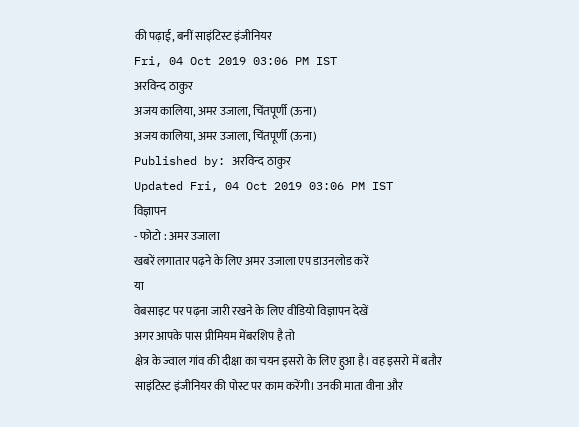की पढ़ाई, बनीं साइंटिस्ट इंजीनियर
Fri, 04 Oct 2019 03:06 PM IST
अरविन्द ठाकुर
अजय कालिया, अमर उजाला, चिंतपूर्णी (ऊना)
अजय कालिया, अमर उजाला, चिंतपूर्णी (ऊना)
Published by: अरविन्द ठाकुर
Updated Fri, 04 Oct 2019 03:06 PM IST
विज्ञापन
- फोटो : अमर उजाला
खबरें लगातार पढ़ने के लिए अमर उजाला एप डाउनलोड करें
या
वेबसाइट पर पढ़ना जारी रखने के लिए वीडियो विज्ञापन देखें
अगर आपके पास प्रीमियम मेंबरशिप है तो
क्षेत्र के ज्वाल गांव की दीक्षा का चयन इसरो के लिए हुआ है। वह इसरो में बतौर साइंटिस्ट इंजीनियर की पोस्ट पर काम करेंगी। उनकी माता वीना और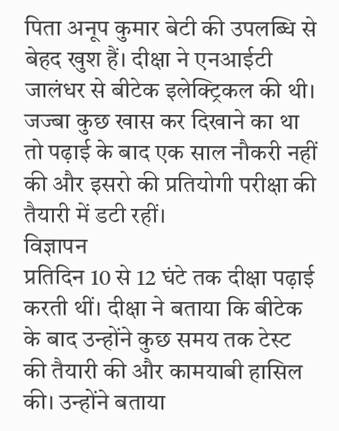पिता अनूप कुमार बेटी की उपलब्धि से बेहद खुश हैं। दीक्षा ने एनआईटी जालंधर से बीटेक इलेक्ट्रिकल की थी। जज्बा कुछ खास कर दिखाने का था तो पढ़ाई के बाद एक साल नौकरी नहीं की और इसरो की प्रतियोगी परीक्षा की तैयारी में डटी रहीं।
विज्ञापन
प्रतिदिन 10 से 12 घंटे तक दीक्षा पढ़ाई करती थीं। दीक्षा ने बताया कि बीटेक के बाद उन्होंने कुछ समय तक टेस्ट की तैयारी की और कामयाबी हासिल की। उन्होंने बताया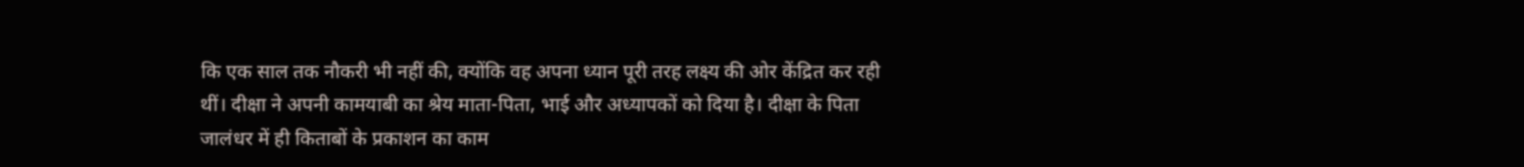कि एक साल तक नौकरी भी नहीं की, क्योंकि वह अपना ध्यान पूरी तरह लक्ष्य की ओर केंद्रित कर रही थीं। दीक्षा ने अपनी कामयाबी का श्रेय माता-पिता, भाई और अध्यापकों को दिया है। दीक्षा के पिता जालंधर में ही किताबों के प्रकाशन का काम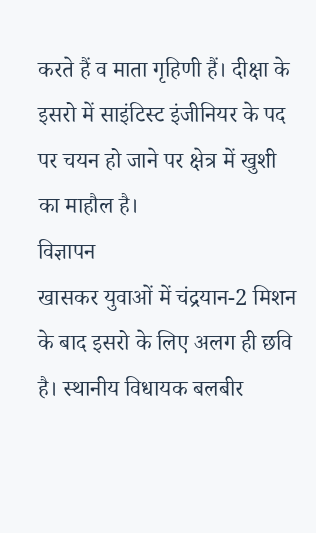करते हैं व माता गृहिणी हैं। दीक्षा के इसरो में साइंटिस्ट इंजीनियर के पद पर चयन हो जाने पर क्षेत्र में खुशी का माहौल है।
विज्ञापन
खासकर युवाओं में चंद्रयान-2 मिशन के बाद इसरो के लिए अलग ही छवि है। स्थानीय विधायक बलबीर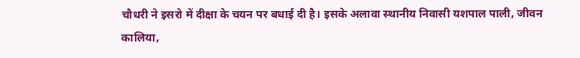चौधरी ने इसरो में दीक्षा के चयन पर बधाई दी है। इसके अलावा स्थानीय निवासी यशपाल पाली, जीवन कालिया,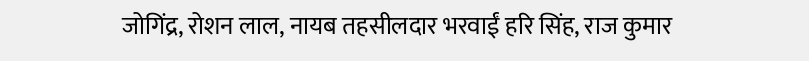जोगिंद्र, रोशन लाल, नायब तहसीलदार भरवाईं हरि सिंह, राज कुमार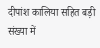दीपांश कालिया सहित बड़ी संख्या में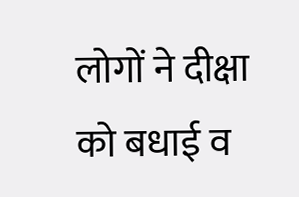लोगों ने दीक्षा को बधाई व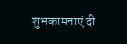शुभकामनाएं दी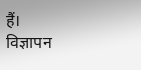हैं।
विज्ञापन